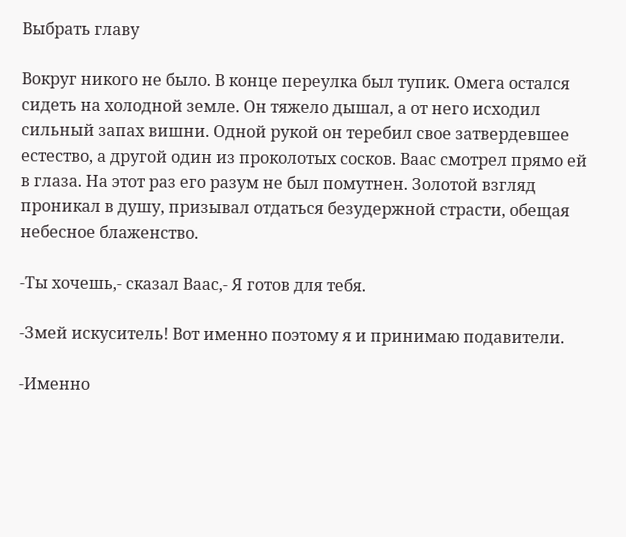Выбрать главу

Вокруг никого не было. В конце переулка был тупик. Омега остался сидеть на холодной земле. Он тяжело дышал, а от него исходил сильный запах вишни. Одной рукой он теребил свое затвердевшее естество, а другой один из проколотых сосков. Ваас смотрел прямо ей в глаза. На этот раз его разум не был помутнен. Золотой взгляд проникал в душу, призывал отдаться безудержной страсти, обещая небесное блаженство.

-Ты хочешь,- сказал Ваас,- Я готов для тебя.

-Змей искуситель! Вот именно поэтому я и принимаю подавители.

-Именно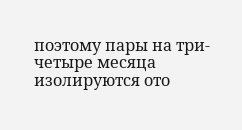поэтому пары на три-четыре месяца изолируются ото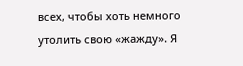всех, чтобы хоть немного утолить свою «жажду». Я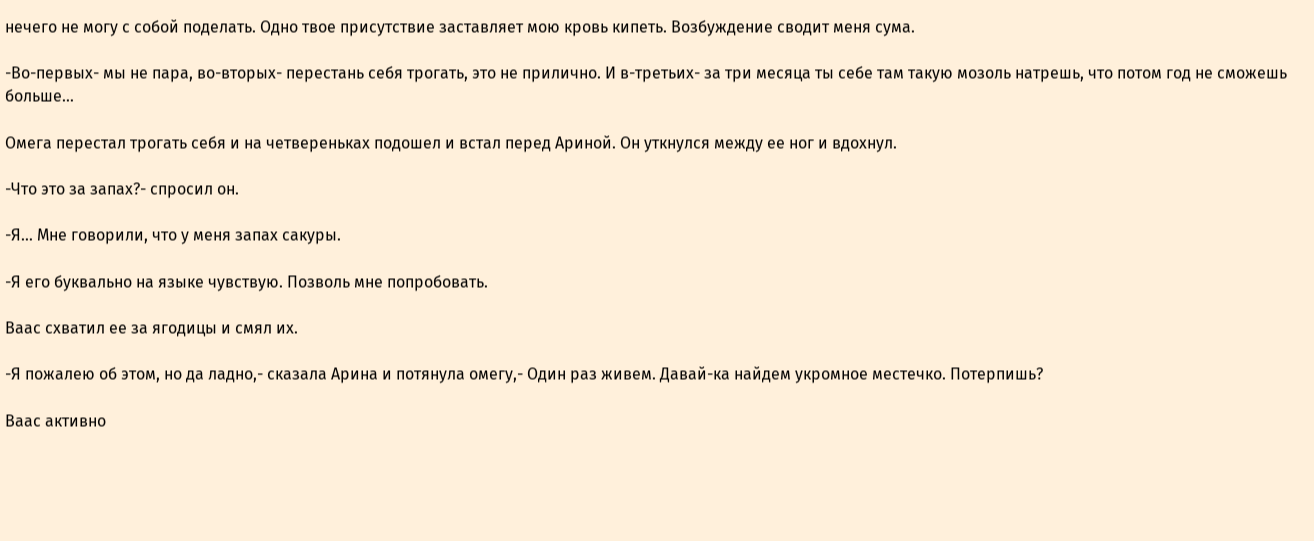нечего не могу с собой поделать. Одно твое присутствие заставляет мою кровь кипеть. Возбуждение сводит меня сума.

-Во-первых- мы не пара, во-вторых- перестань себя трогать, это не прилично. И в-третьих- за три месяца ты себе там такую мозоль натрешь, что потом год не сможешь больше…

Омега перестал трогать себя и на четвереньках подошел и встал перед Ариной. Он уткнулся между ее ног и вдохнул.

-Что это за запах?- спросил он.

-Я… Мне говорили, что у меня запах сакуры.

-Я его буквально на языке чувствую. Позволь мне попробовать.

Ваас схватил ее за ягодицы и смял их.

-Я пожалею об этом, но да ладно,- сказала Арина и потянула омегу,- Один раз живем. Давай-ка найдем укромное местечко. Потерпишь?

Ваас активно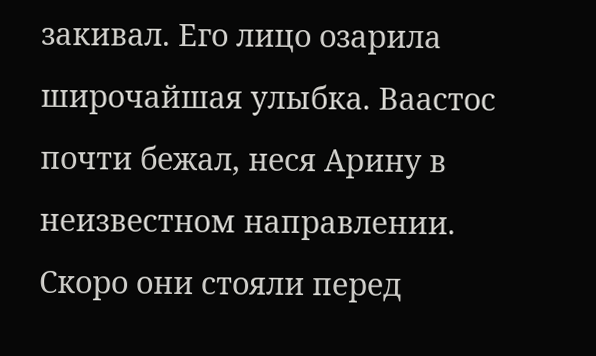закивал. Его лицо озарила широчайшая улыбка. Ваастос почти бежал, неся Арину в неизвестном направлении. Скоро они стояли перед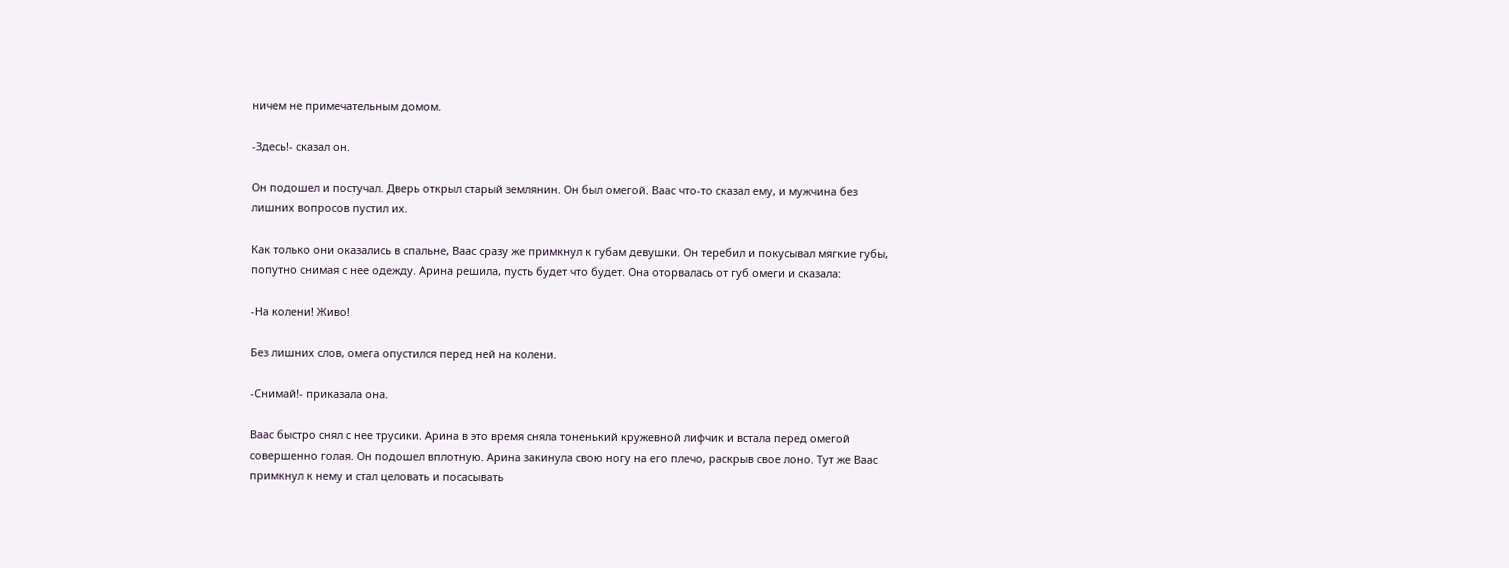ничем не примечательным домом.

-Здесь!- сказал он.

Он подошел и постучал. Дверь открыл старый землянин. Он был омегой. Ваас что-то сказал ему, и мужчина без лишних вопросов пустил их.

Как только они оказались в спальне, Ваас сразу же примкнул к губам девушки. Он теребил и покусывал мягкие губы, попутно снимая с нее одежду. Арина решила, пусть будет что будет. Она оторвалась от губ омеги и сказала:

-На колени! Живо!

Без лишних слов, омега опустился перед ней на колени.

-Снимай!- приказала она.

Ваас быстро снял с нее трусики. Арина в это время сняла тоненький кружевной лифчик и встала перед омегой совершенно голая. Он подошел вплотную. Арина закинула свою ногу на его плечо, раскрыв свое лоно. Тут же Ваас примкнул к нему и стал целовать и посасывать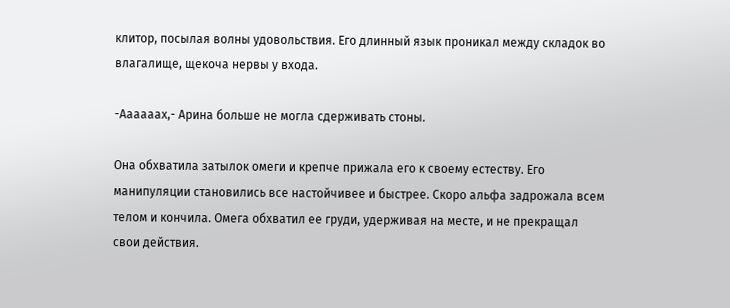клитор, посылая волны удовольствия. Его длинный язык проникал между складок во влагалище, щекоча нервы у входа.

-Аааааах,- Арина больше не могла сдерживать стоны.

Она обхватила затылок омеги и крепче прижала его к своему естеству. Его манипуляции становились все настойчивее и быстрее. Скоро альфа задрожала всем телом и кончила. Омега обхватил ее груди, удерживая на месте, и не прекращал свои действия.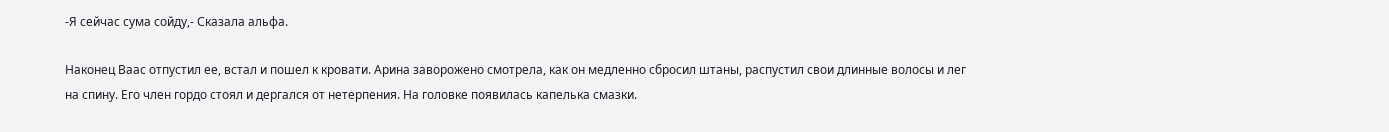-Я сейчас сума сойду,- Сказала альфа.

Наконец Ваас отпустил ее, встал и пошел к кровати. Арина заворожено смотрела, как он медленно сбросил штаны, распустил свои длинные волосы и лег на спину. Его член гордо стоял и дергался от нетерпения. На головке появилась капелька смазки.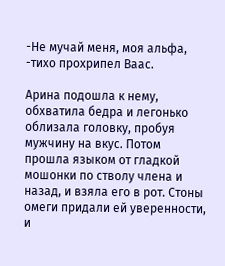-Не мучай меня, моя альфа, -тихо прохрипел Ваас.

Арина подошла к нему, обхватила бедра и легонько облизала головку, пробуя мужчину на вкус. Потом прошла языком от гладкой мошонки по стволу члена и назад, и взяла его в рот. Стоны омеги придали ей уверенности, и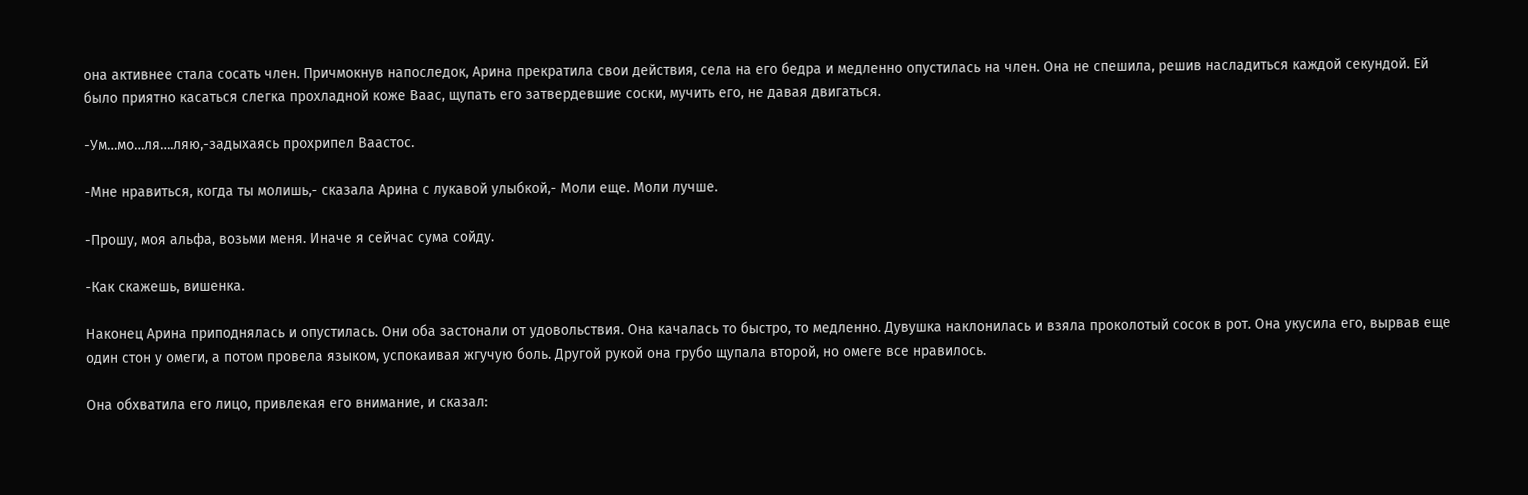она активнее стала сосать член. Причмокнув напоследок, Арина прекратила свои действия, села на его бедра и медленно опустилась на член. Она не спешила, решив насладиться каждой секундой. Ей было приятно касаться слегка прохладной коже Ваас, щупать его затвердевшие соски, мучить его, не давая двигаться.

-Ум…мо…ля….ляю,-задыхаясь прохрипел Ваастос.

-Мне нравиться, когда ты молишь,- сказала Арина с лукавой улыбкой,- Моли еще. Моли лучше.

-Прошу, моя альфа, возьми меня. Иначе я сейчас сума сойду.

-Как скажешь, вишенка.

Наконец Арина приподнялась и опустилась. Они оба застонали от удовольствия. Она качалась то быстро, то медленно. Дувушка наклонилась и взяла проколотый сосок в рот. Она укусила его, вырвав еще один стон у омеги, а потом провела языком, успокаивая жгучую боль. Другой рукой она грубо щупала второй, но омеге все нравилось.

Она обхватила его лицо, привлекая его внимание, и сказал: